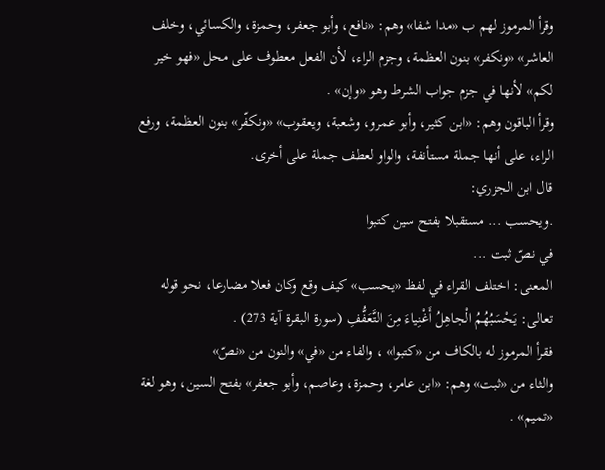وقرأ المرموز لهم ب «مدا شفا» وهم: «نافع، وأبو جعفر، وحمزة، والكسائي، وخلف العاشر» «ونكفر» بنون العظمة، وجزم الراء، لأن الفعل معطوف على محل «فهو خير لكم» لأنها في جزم جواب الشرط وهو «وإن» .
وقرأ الباقون وهم: «ابن كثير، وأبو عمرو، وشعبة، ويعقوب» «ونكفّر» بنون العظمة، ورفع الراء، على أنها جملة مستأنفة، والواو لعطف جملة على أخرى.
قال ابن الجزري:
.ويحسب ... مستقبلا بفتح سين كتبوا
في نصّ ثبت ...
المعنى: اختلف القراء في لفظ «يحسب» كيف وقع وكان فعلا مضارعا، نحو قوله تعالى: يَحْسَبُهُمُ الْجاهِلُ أَغْنِياءَ مِنَ التَّعَفُّفِ (سورة البقرة آية 273) .
فقرأ المرموز له بالكاف من «كتبوا» ، والفاء من «في» والنون من «نصّ»
والثاء من «ثبت» وهم: «ابن عامر، وحمزة، وعاصم، وأبو جعفر» بفتح السين، وهو لغة «تميم» .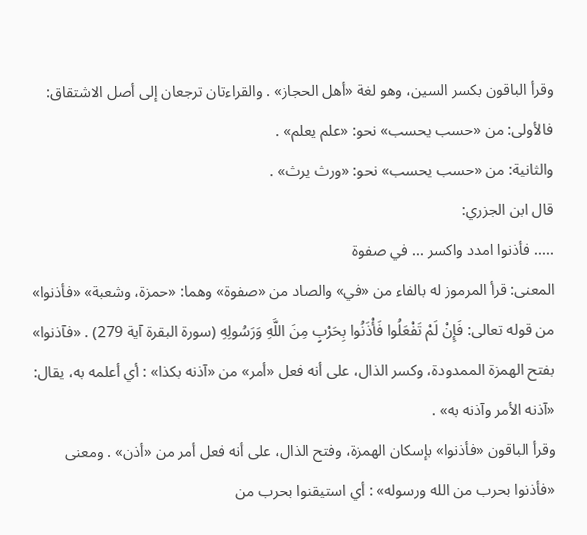وقرأ الباقون بكسر السين، وهو لغة «أهل الحجاز» . والقراءتان ترجعان إلى أصل الاشتقاق:
فالأولى: من «حسب يحسب» نحو: «علم يعلم» .
والثانية: من «حسب يحسب» نحو: «ورث يرث» .
قال ابن الجزري:
..... فأذنوا امدد واكسر ... في صفوة
المعنى: قرأ المرموز له بالفاء من «في» والصاد من «صفوة» وهما: «حمزة، وشعبة» «فأذنوا» من قوله تعالى: فَإِنْ لَمْ تَفْعَلُوا فَأْذَنُوا بِحَرْبٍ مِنَ اللَّهِ وَرَسُولِهِ (سورة البقرة آية 279) . «فآذنوا» بفتح الهمزة الممدودة، وكسر الذال، على أنه فعل «أمر» من «آذنه بكذا» : أي أعلمه به، يقال: «آذنه الأمر وآذنه به» .
وقرأ الباقون «فأذنوا» بإسكان الهمزة، وفتح الذال، على أنه فعل أمر من «أذن» . ومعنى «فأذنوا بحرب من الله ورسوله» : أي استيقنوا بحرب من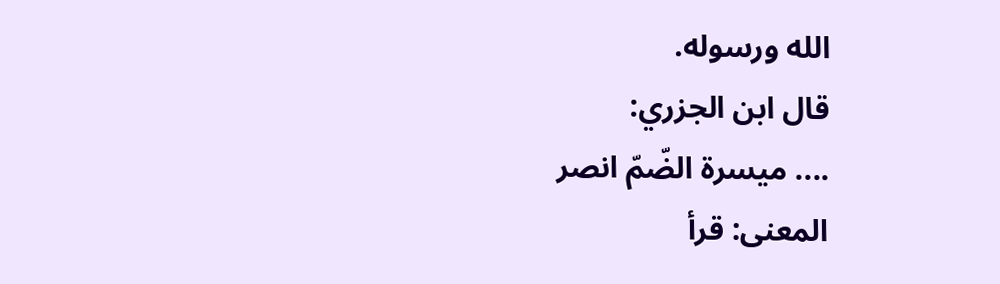الله ورسوله.
قال ابن الجزري:
.... ميسرة الضّمّ انصر
المعنى: قرأ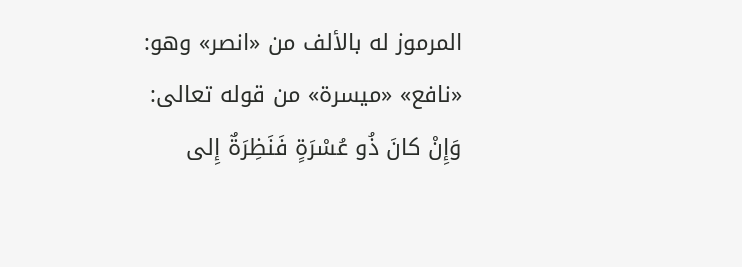المرموز له بالألف من «انصر» وهو: «نافع» «ميسرة» من قوله تعالى: وَإِنْ كانَ ذُو عُسْرَةٍ فَنَظِرَةٌ إِلى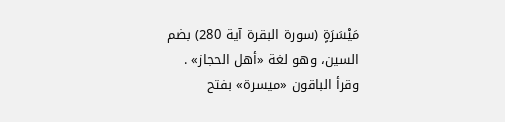مَيْسَرَةٍ (سورة البقرة آية 280) بضم السين، وهو لغة «أهل الحجاز» .
وقرأ الباقون «ميسرة» بفتح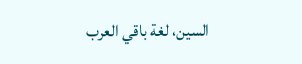السين، لغة باقي العرب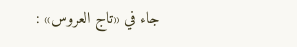جاء في «تاج العروس» :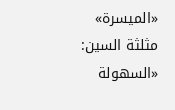«الميسرة» مثلثة السين: «السهولة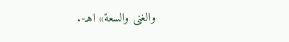والغنى والسعة» اهـ-.